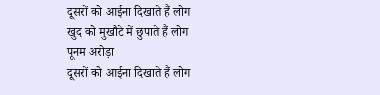दूसरों को आईना दिखाते हैं लोग
खुद को मुखौटे में छुपाते हैं लोग
पूनम अरोड़ा
दूसरों को आईना दिखाते हैं लोग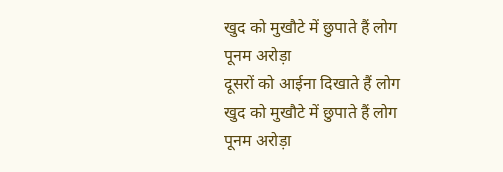खुद को मुखौटे में छुपाते हैं लोग
पूनम अरोड़ा
दूसरों को आईना दिखाते हैं लोग
खुद को मुखौटे में छुपाते हैं लोग
पूनम अरोड़ा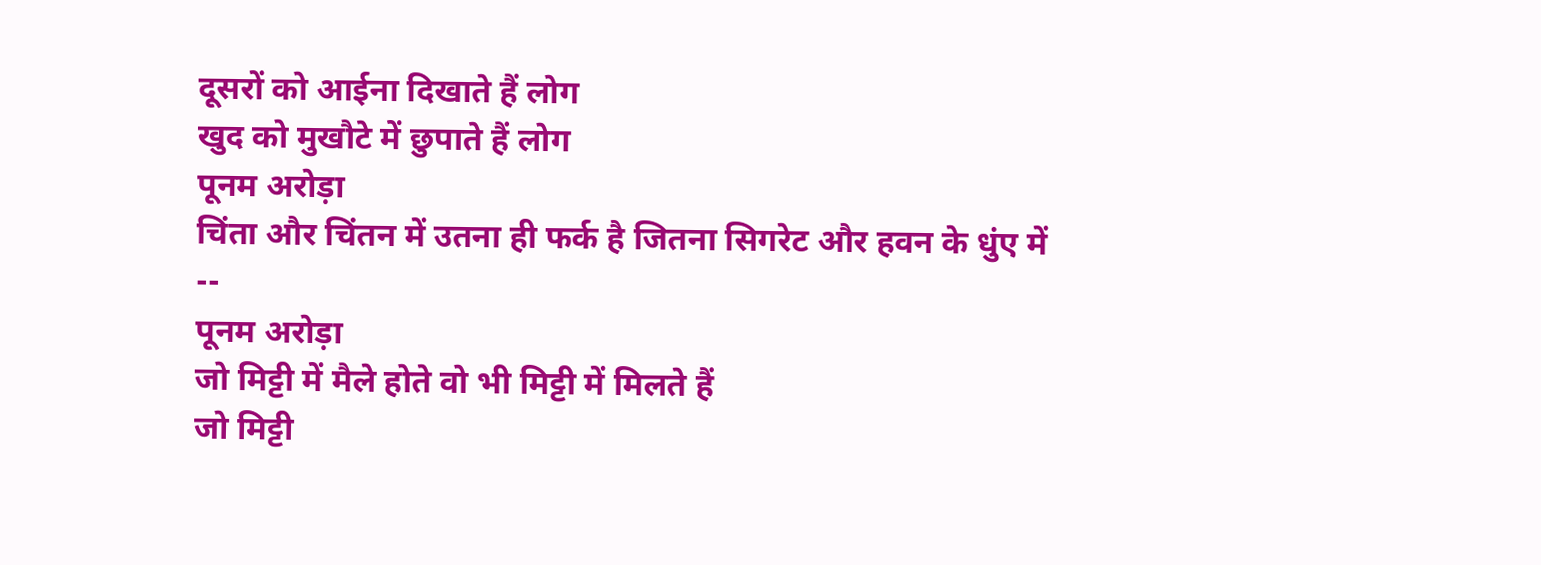दूसरों को आईना दिखाते हैं लोग
खुद को मुखौटे में छुपाते हैं लोग
पूनम अरोड़ा
चिंता और चिंतन में उतना ही फर्क है जितना सिगरेट और हवन के धुंए में --
पूनम अरोड़ा
जो मिट्टी में मैले होते वो भी मिट्टी में मिलते हैं
जो मिट्टी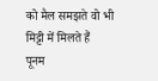को मैल समझते वो भी मिट्टी में मिलते हैं
पूनम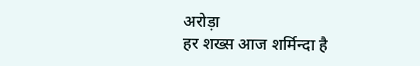अरोड़ा
हर शख्स आज शर्मिन्दा है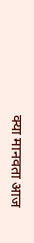क्या मानवता आज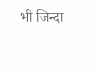भी जिन्दा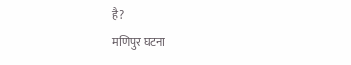है?
मणिपुर घटना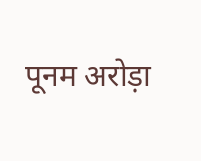पूनम अरोड़ा